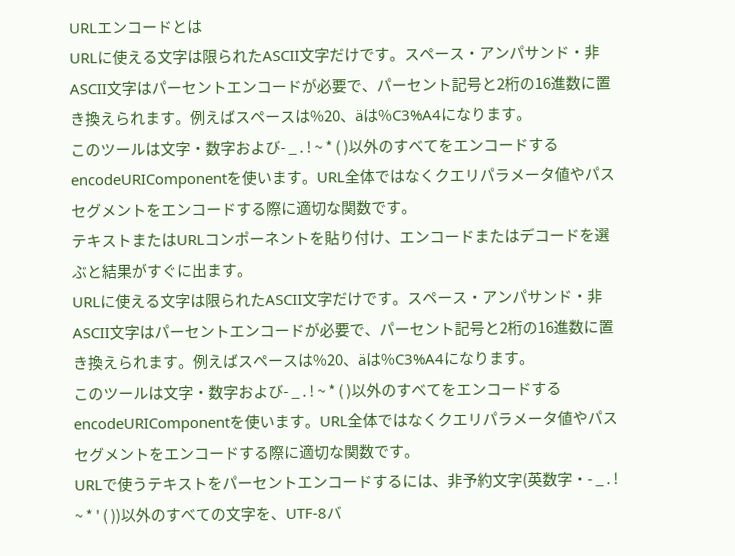URLエンコードとは
URLに使える文字は限られたASCII文字だけです。スペース・アンパサンド・非ASCII文字はパーセントエンコードが必要で、パーセント記号と2桁の16進数に置き換えられます。例えばスペースは%20、äは%C3%A4になります。
このツールは文字・数字および- _ . ! ~ * ( )以外のすべてをエンコードするencodeURIComponentを使います。URL全体ではなくクエリパラメータ値やパスセグメントをエンコードする際に適切な関数です。
テキストまたはURLコンポーネントを貼り付け、エンコードまたはデコードを選ぶと結果がすぐに出ます。
URLに使える文字は限られたASCII文字だけです。スペース・アンパサンド・非ASCII文字はパーセントエンコードが必要で、パーセント記号と2桁の16進数に置き換えられます。例えばスペースは%20、äは%C3%A4になります。
このツールは文字・数字および- _ . ! ~ * ( )以外のすべてをエンコードするencodeURIComponentを使います。URL全体ではなくクエリパラメータ値やパスセグメントをエンコードする際に適切な関数です。
URLで使うテキストをパーセントエンコードするには、非予約文字(英数字・- _ . ! ~ * ' ( ))以外のすべての文字を、UTF-8バ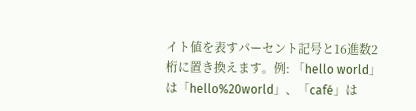イト値を表すパーセント記号と16進数2桁に置き換えます。例: 「hello world」は「hello%20world」、「café」は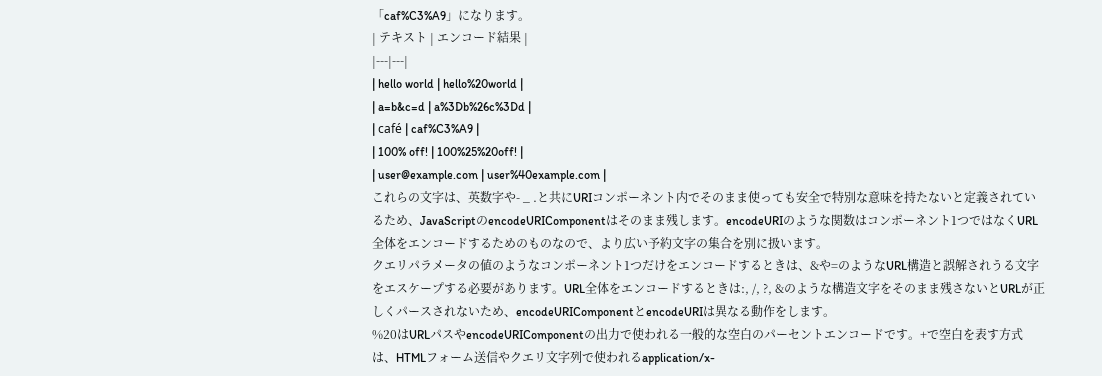「caf%C3%A9」になります。
| テキスト | エンコード結果 |
|---|---|
| hello world | hello%20world |
| a=b&c=d | a%3Db%26c%3Dd |
| café | caf%C3%A9 |
| 100% off! | 100%25%20off! |
| user@example.com | user%40example.com |
これらの文字は、英数字や- _ .と共にURIコンポーネント内でそのまま使っても安全で特別な意味を持たないと定義されているため、JavaScriptのencodeURIComponentはそのまま残します。encodeURIのような関数はコンポーネント1つではなくURL全体をエンコードするためのものなので、より広い予約文字の集合を別に扱います。
クエリパラメータの値のようなコンポーネント1つだけをエンコードするときは、&や=のようなURL構造と誤解されうる文字をエスケープする必要があります。URL全体をエンコードするときは:, /, ?, &のような構造文字をそのまま残さないとURLが正しくパースされないため、encodeURIComponentとencodeURIは異なる動作をします。
%20はURLパスやencodeURIComponentの出力で使われる一般的な空白のパーセントエンコードです。+で空白を表す方式は、HTMLフォーム送信やクエリ文字列で使われるapplication/x-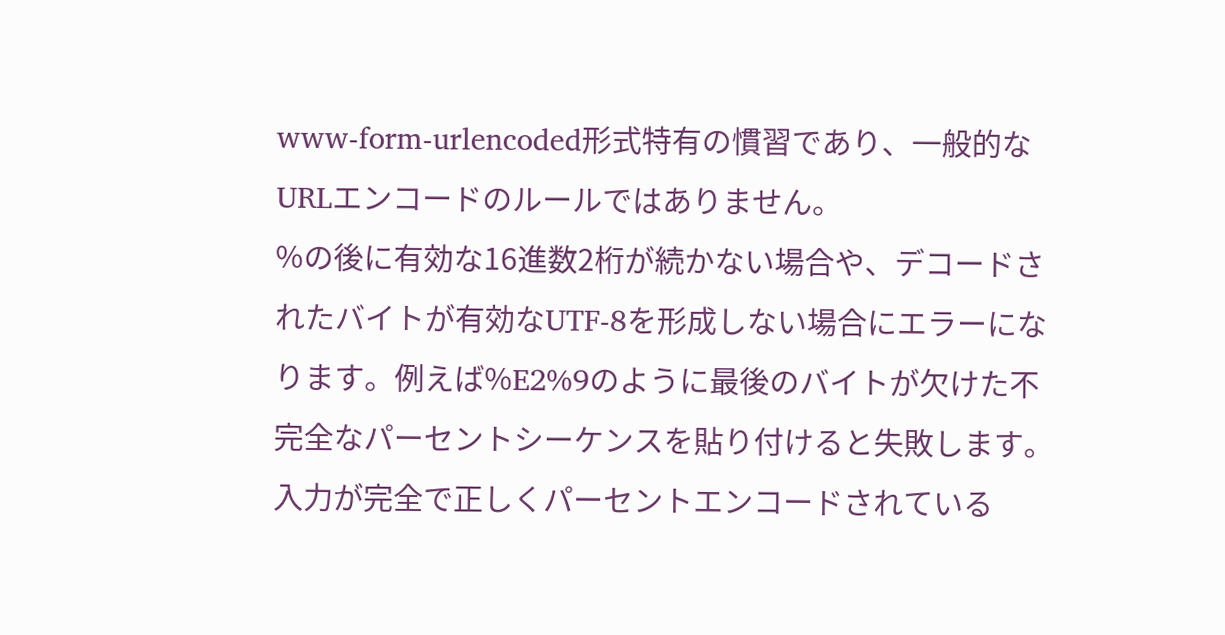www-form-urlencoded形式特有の慣習であり、一般的なURLエンコードのルールではありません。
%の後に有効な16進数2桁が続かない場合や、デコードされたバイトが有効なUTF-8を形成しない場合にエラーになります。例えば%E2%9のように最後のバイトが欠けた不完全なパーセントシーケンスを貼り付けると失敗します。入力が完全で正しくパーセントエンコードされている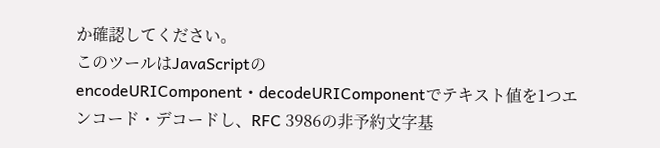か確認してください。
このツールはJavaScriptのencodeURIComponent・decodeURIComponentでテキスト値を1つエンコード・デコードし、RFC 3986の非予約文字基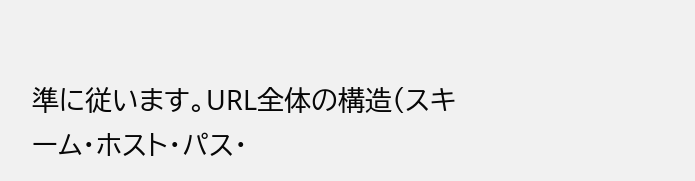準に従います。URL全体の構造(スキーム・ホスト・パス・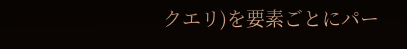クエリ)を要素ごとにパー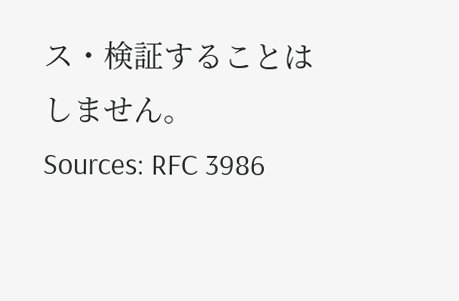ス・検証することはしません。
Sources: RFC 3986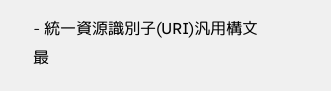- 統一資源識別子(URI)汎用構文
最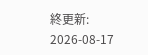終更新: 2026-08-17